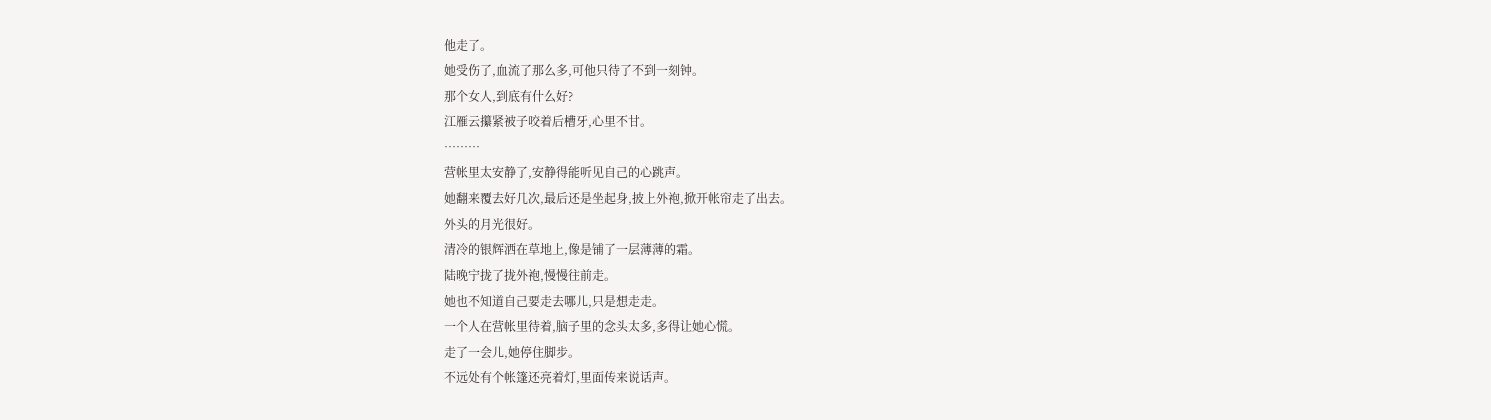他走了。
她受伤了,血流了那么多,可他只待了不到一刻钟。
那个女人,到底有什么好?
江雁云攥紧被子咬着后槽牙,心里不甘。
………
营帐里太安静了,安静得能听见自己的心跳声。
她翻来覆去好几次,最后还是坐起身,披上外袍,掀开帐帘走了出去。
外头的月光很好。
清冷的银辉洒在草地上,像是铺了一层薄薄的霜。
陆晚宁拢了拢外袍,慢慢往前走。
她也不知道自己要走去哪儿,只是想走走。
一个人在营帐里待着,脑子里的念头太多,多得让她心慌。
走了一会儿,她停住脚步。
不远处有个帐篷还亮着灯,里面传来说话声。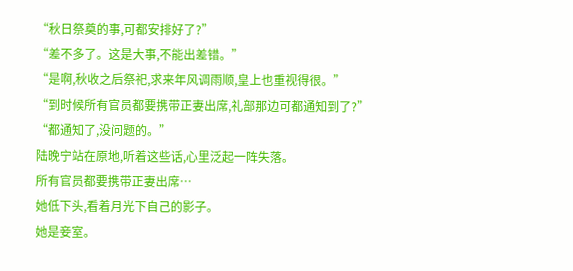“秋日祭奠的事,可都安排好了?”
“差不多了。这是大事,不能出差错。”
“是啊,秋收之后祭祀,求来年风调雨顺,皇上也重视得很。”
“到时候所有官员都要携带正妻出席,礼部那边可都通知到了?”
“都通知了,没问题的。”
陆晚宁站在原地,听着这些话,心里泛起一阵失落。
所有官员都要携带正妻出席…
她低下头,看着月光下自己的影子。
她是妾室。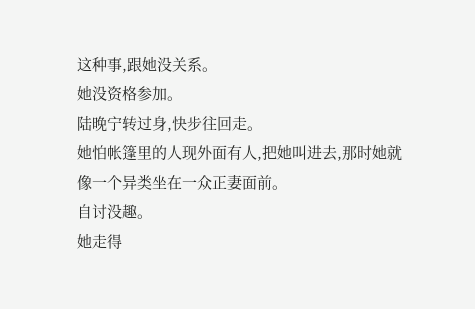这种事,跟她没关系。
她没资格参加。
陆晚宁转过身,快步往回走。
她怕帐篷里的人现外面有人,把她叫进去,那时她就像一个异类坐在一众正妻面前。
自讨没趣。
她走得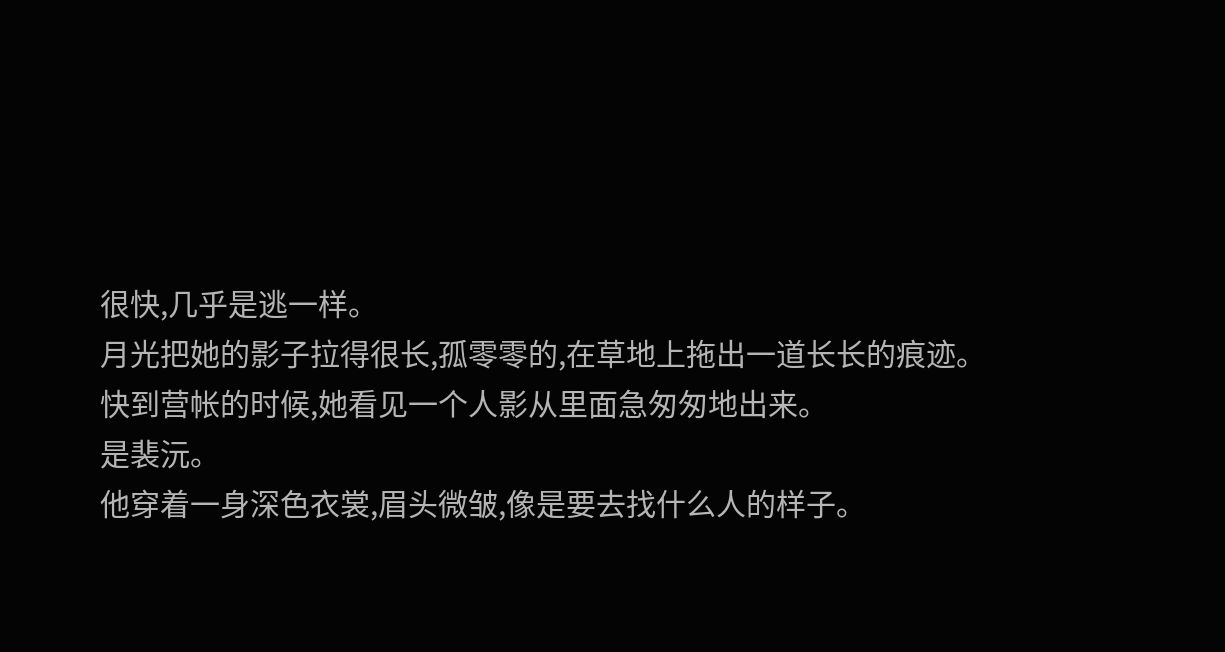很快,几乎是逃一样。
月光把她的影子拉得很长,孤零零的,在草地上拖出一道长长的痕迹。
快到营帐的时候,她看见一个人影从里面急匆匆地出来。
是裴沅。
他穿着一身深色衣裳,眉头微皱,像是要去找什么人的样子。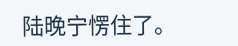陆晚宁愣住了。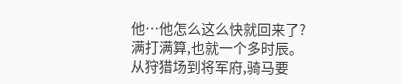他…他怎么这么快就回来了?
满打满算,也就一个多时辰。
从狩猎场到将军府,骑马要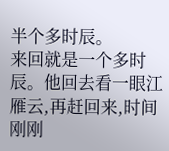半个多时辰。
来回就是一个多时辰。他回去看一眼江雁云,再赶回来,时间刚刚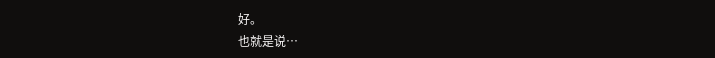好。
也就是说…